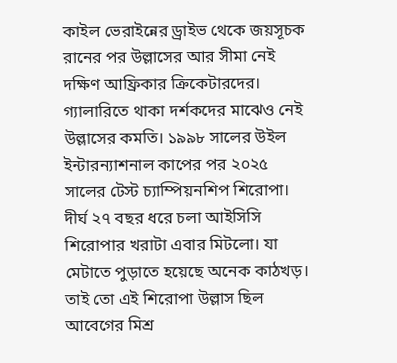কাইল ভেরাইন্নের ড্রাইভ থেকে জয়সূচক রানের পর উল্লাসের আর সীমা নেই দক্ষিণ আফ্রিকার ক্রিকেটারদের। গ্যালারিতে থাকা দর্শকদের মাঝেও নেই উল্লাসের কমতি। ১৯৯৮ সালের উইল ইন্টারন্যাশনাল কাপের পর ২০২৫ সালের টেস্ট চ্যাম্পিয়নশিপ শিরোপা।
দীর্ঘ ২৭ বছর ধরে চলা আইসিসি শিরোপার খরাটা এবার মিটলো। যা মেটাতে পুড়াতে হয়েছে অনেক কাঠখড়। তাই তো এই শিরোপা উল্লাস ছিল আবেগের মিশ্র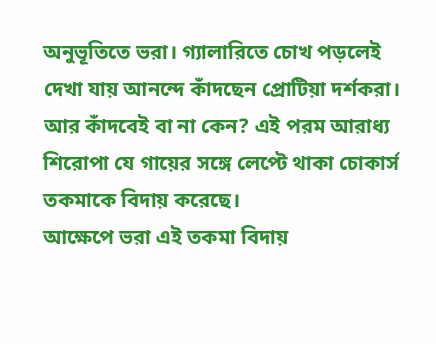অনুভূতিতে ভরা। গ্যালারিতে চোখ পড়লেই দেখা যায় আনন্দে কাঁদছেন প্রোটিয়া দর্শকরা।
আর কাঁদবেই বা না কেন? এই পরম আরাধ্য শিরোপা যে গায়ের সঙ্গে লেপ্টে থাকা চোকার্স তকমাকে বিদায় করেছে।
আক্ষেপে ভরা এই তকমা বিদায়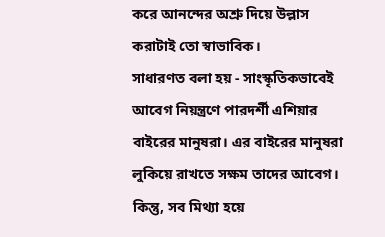করে আনন্দের অশ্রু দিয়ে উল্লাস করাটাই তো স্বাভাবিক।
সাধারণত বলা হয় - সাংস্কৃতিকভাবেই আবেগ নিয়ন্ত্রণে পারদর্শী এশিয়ার বাইরের মানুষরা। এর বাইরের মানুষরা লুকিয়ে রাখতে সক্ষম তাদের আবেগ।
কিন্তু, সব মিথ্যা হয়ে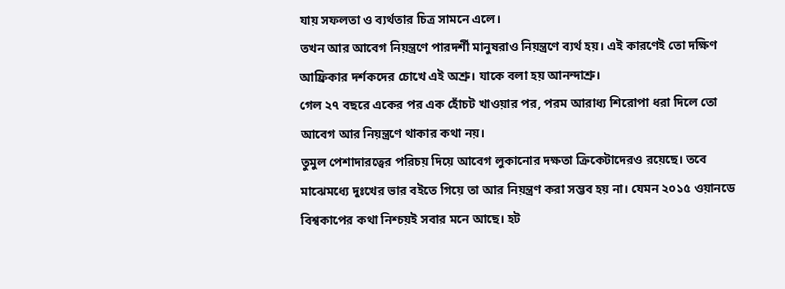যায় সফলতা ও ব্যর্থতার চিত্র সামনে এলে।
তখন আর আবেগ নিয়ন্ত্রণে পারদর্শী মানুষরাও নিয়ন্ত্রণে ব্যর্থ হয়। এই কারণেই তো দক্ষিণ আফ্রিকার দর্শকদের চোখে এই অশ্রু। যাকে বলা হয় আনন্দাশ্রু।
গেল ২৭ বছরে একের পর এক হোঁচট খাওয়ার পর, পরম আরাধ্য শিরোপা ধরা দিলে তো আবেগ আর নিয়ন্ত্রণে থাকার কথা নয়।
তুমুল পেশাদারত্বের পরিচয় দিয়ে আবেগ লুকানোর দক্ষতা ক্রিকেটাদেরও রয়েছে। তবে মাঝেমধ্যে দুঃখের ভার বইতে গিয়ে তা আর নিয়ন্ত্রণ করা সম্ভব হয় না। যেমন ২০১৫ ওয়ানডে বিশ্বকাপের কথা নিশ্চয়ই সবার মনে আছে। হট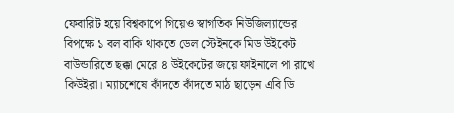ফেবারিট হয়ে বিশ্বকাপে গিয়েও স্বাগতিক নিউজিল্যান্ডের বিপক্ষে ১ বল বাকি থাকতে ডেল স্টেইনকে মিড উইকেট বাউন্ডারিতে ছক্কা মেরে ৪ উইকেটের জয়ে ফাইনালে পা রাখে কিউইরা। ম্যাচশেষে কাঁদতে কাঁদতে মাঠ ছাড়েন এবি ডি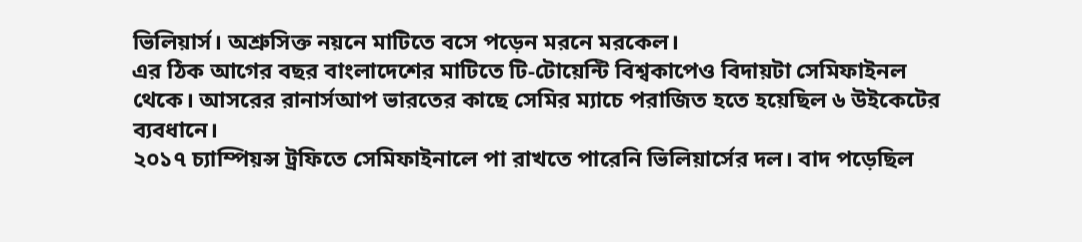ভিলিয়ার্স। অশ্রুসিক্ত নয়নে মাটিতে বসে পড়েন মরনে মরকেল।
এর ঠিক আগের বছর বাংলাদেশের মাটিতে টি-টোয়েন্টি বিশ্বকাপেও বিদায়টা সেমিফাইনল থেকে। আসরের রানার্সআপ ভারতের কাছে সেমির ম্যাচে পরাজিত হতে হয়েছিল ৬ উইকেটের ব্যবধানে।
২০১৭ চ্যাম্পিয়ন্স ট্রফিতে সেমিফাইনালে পা রাখতে পারেনি ভিলিয়ার্সের দল। বাদ পড়েছিল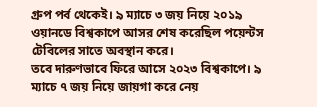গ্রুপ পর্ব থেকেই। ৯ ম্যাচে ৩ জয় নিয়ে ২০১৯ ওয়ানডে বিশ্বকাপে আসর শেষ করেছিল পয়েন্টস টেবিলের সাতে অবস্থান করে।
তবে দারুণভাবে ফিরে আসে ২০২৩ বিশ্বকাপে। ৯ ম্যাচে ৭ জয় নিয়ে জায়গা করে নেয়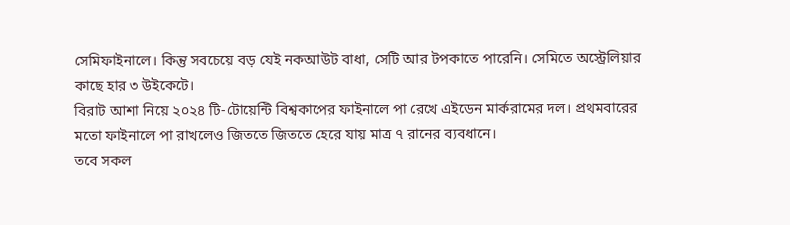সেমিফাইনালে। কিন্তু সবচেয়ে বড় যেই নকআউট বাধা, সেটি আর টপকাতে পারেনি। সেমিতে অস্ট্রেলিয়ার কাছে হার ৩ উইকেটে।
বিরাট আশা নিয়ে ২০২৪ টি-টোয়েন্টি বিশ্বকাপের ফাইনালে পা রেখে এইডেন মার্করামের দল। প্রথমবারের মতো ফাইনালে পা রাখলেও জিততে জিততে হেরে যায় মাত্র ৭ রানের ব্যবধানে।
তবে সকল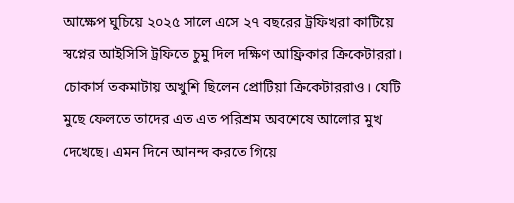আক্ষেপ ঘুচিয়ে ২০২৫ সালে এসে ২৭ বছরের ট্রফিখরা কাটিয়ে স্বপ্নের আইসিসি ট্রফিতে চুমু দিল দক্ষিণ আফ্রিকার ক্রিকেটাররা। চোকার্স তকমাটায় অখুশি ছিলেন প্রোটিয়া ক্রিকেটাররাও। যেটি মুছে ফেলতে তাদের এত এত পরিশ্রম অবশেষে আলোর মুখ দেখেছে। এমন দিনে আনন্দ করতে গিয়ে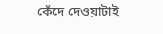কেঁদে দেওয়াটাই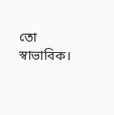তো স্বাভাবিক।